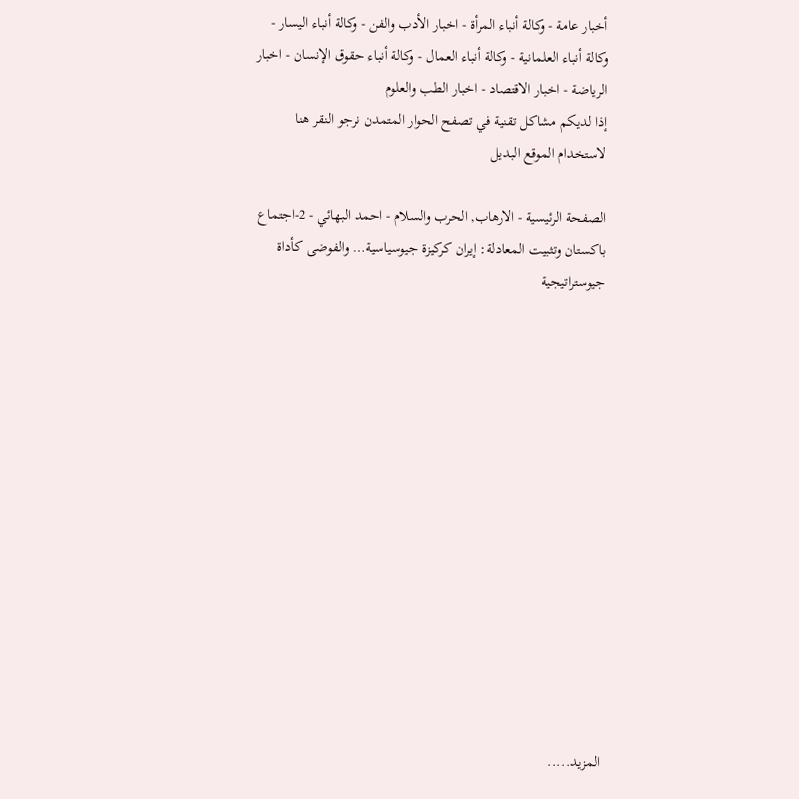أخبار عامة - وكالة أنباء المرأة - اخبار الأدب والفن - وكالة أنباء اليسار - وكالة أنباء العلمانية - وكالة أنباء العمال - وكالة أنباء حقوق الإنسان - اخبار الرياضة - اخبار الاقتصاد - اخبار الطب والعلوم
إذا لديكم مشاكل تقنية في تصفح الحوار المتمدن نرجو النقر هنا لاستخدام الموقع البديل

الصفحة الرئيسية - الارهاب, الحرب والسلام - احمد البهائي - 2-اجتماع باكستان وتثبيت المعادلة: إيران كركيزة جيوسياسية… والفوضى كأداة جيوستراتيجية














المزيد.....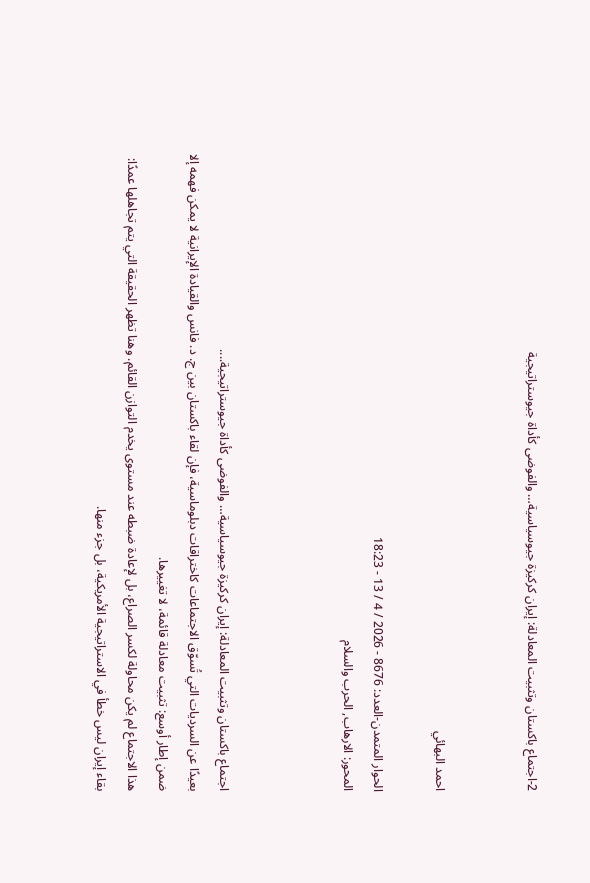2-اجتماع باكستان وتثبيت المعادلة: إيران كركيزة جيوسياسية… والفوضى كأداة جيوستراتيجية


احمد البهائي

الحوار المتمدن-العدد: 8676 - 2026 / 4 / 13 - 18:23
المحور: الارهاب, الحرب والسلام



اجتماع باكستان وتثبيت المعادلة: إيران كركيزة جيوسياسية… والفوضى كأداة جيوستراتيجية....
بعيدًا عن السرديات التي تُسوّق الاجتماعات كاختراقات دبلوماسية، فإن لقاء باكستان بين ج. د. فانس والقيادة الإيرانية لا يمكن فهمه إلا ضمن إطار أوسع: تثبيت معادلة قائمة، لا تغييرها.
هذا الاجتماع لم يكن محاولة لكسر الصراع، بل لإعادة ضبطه عند مستوى يخدم التوازن القائم. وهنا تظهر الحقيقة التي يتم تجاهلها عمدًا: بقاء إيران ليس خطأ في الاستراتيجية الأمريكية، بل جزء منها.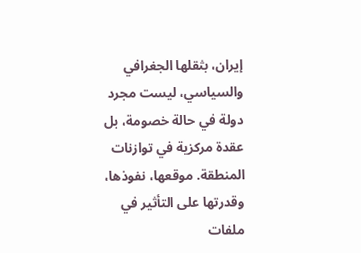إيران، بثقلها الجغرافي والسياسي، ليست مجرد دولة في حالة خصومة، بل عقدة مركزية في توازنات المنطقة. موقعها، نفوذها، وقدرتها على التأثير في ملفات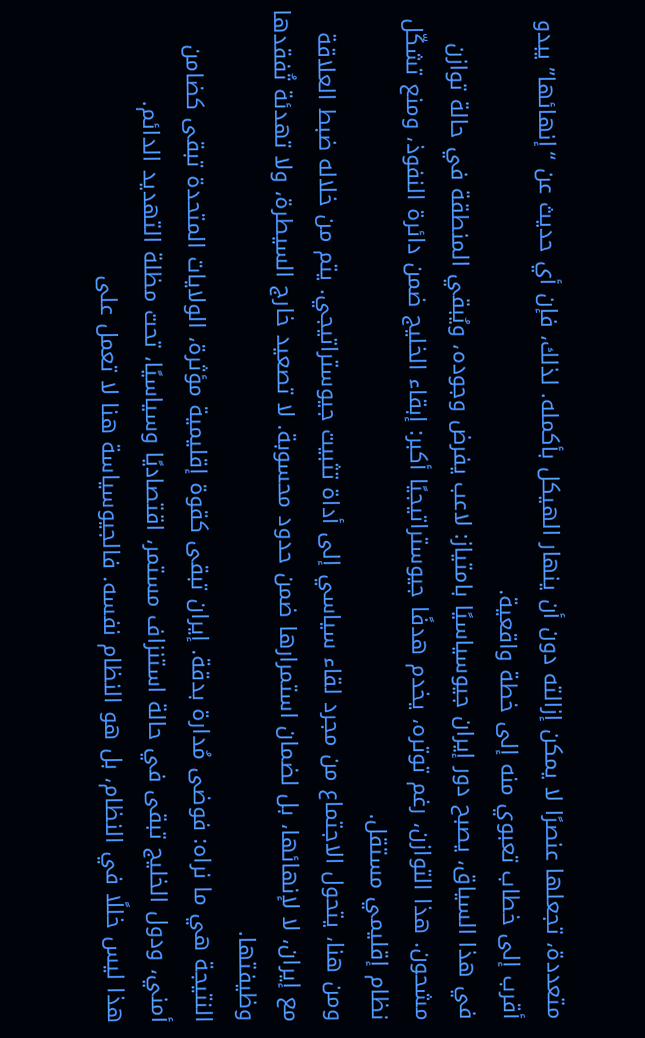متعددة، تجعلها عنصرًا لا يمكن إزالته دون أن ينهار الهيكل بأكمله. لذلك، فإن أي حديث عن “إنهائها” يبدو أقرب إلى خطاب تعبوي منه إلى خطة واقعية.
في هذا السياق، يصبح دور إيران جيوسياسيًا بامتياز: لاعب يفرض وجوده، ويُبقي المنطقة في حالة توازن مشحون. هذا التوازن، رغم توتره، يخدم هدفًا جيوستراتيجيًا أكبر: إبقاء الخليج ضمن دائرة النفوذ، ومنع تشكّل نظام إقليمي مستقل.
ومن هنا، يتحول الاجتماع من مجرد لقاء سياسي إلى أداة تثبيت جيوستراتيجي. يتم من خلاله ضبط العلاقة مع إيران، لا لإنهائها، بل لضمان استمرارها ضمن حدود محسوبة. لا تصعيد خارج السيطرة، ولا تهدئة تُفقدها وظيفتها.
النتيجة هي ما نراه: فوضى مُدارة بدقة. إيران تبقى كقوة إقليمية مؤثرة، الولايات المتحدة تبقى كضامن أمني، ودول الخليج تبقى في حالة استنزاف مستمر، اقتصاديًا وسياسيًا، تحت مظلة التهديد الدائم.
هذا ليس خللًا في النظام، بل هو النظام نفسه. فالجيوسياسة هنا لا تعمل على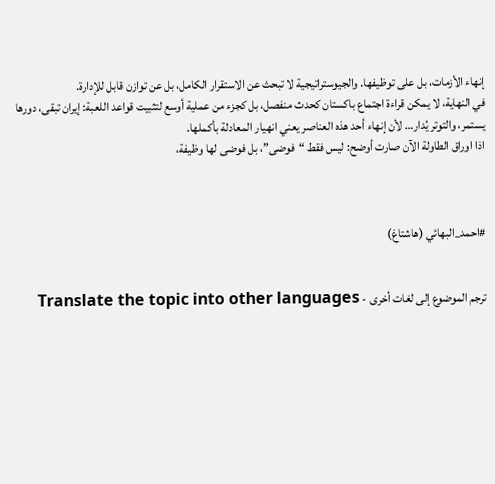إنهاء الأزمات، بل على توظيفها. والجيوستراتيجية لا تبحث عن الاستقرار الكامل، بل عن توازن قابل للإدارة.
في النهاية، لا يمكن قراءة اجتماع باكستان كحدث منفصل، بل كجزء من عملية أوسع لتثبيت قواعد اللعبة: إيران تبقى، دورها يستمر، والتوتر يُدار… لأن إنهاء أحد هذه العناصر يعني انهيار المعادلة بأكملها.
اذا اوراق الطاولة الآن صارت أوضح: ليس فقط “فوضى”، بل فوضى لها وظيفة،



#احمد_البهائي (هاشتاغ)


ترجم الموضوع إلى لغات أخرى - Translate the topic into other languages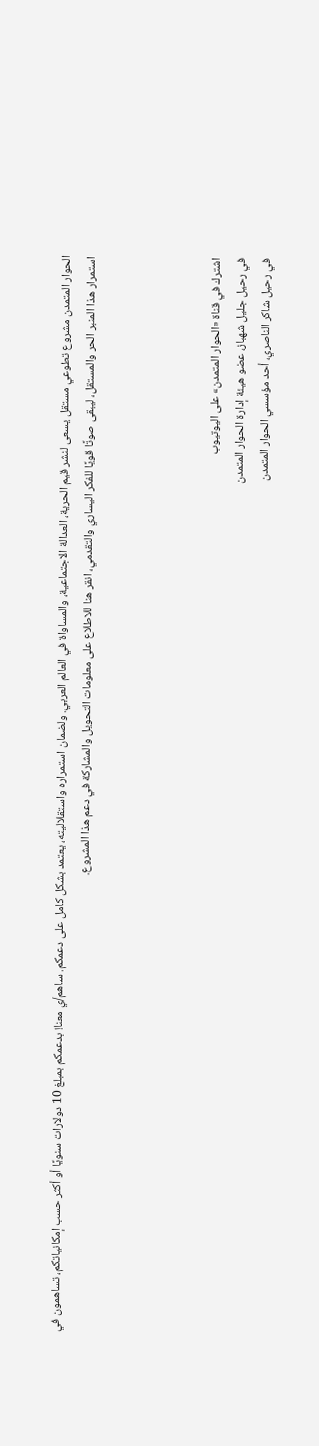الحوار المتمدن مشروع تطوعي مستقل يسعى لنشر قيم الحرية، العدالة الاجتماعية، والمساواة في العالم العربي. ولضمان استمراره واستقلاليته، يعتمد بشكل كامل على دعمكم. ساهم/ي معنا! بدعمكم بمبلغ 10 دولارات سنويًا أو أكثر حسب إمكانياتكم، تساهمون في استمرار هذا المنبر الحر والمستقل، ليبقى صوتًا قويًا للفكر اليساري والتقدمي، انقر هنا للاطلاع على معلومات التحويل والمشاركة في دعم هذا المشروع.




اشترك في قناة «الحوار المتمدن» على اليوتيوب
في رحيل جليل شهباز، عضو هيئة إدارة الحوار المتمدن
في رحيل شاكر الناصري، أحد مؤسسي الحوار المتمدن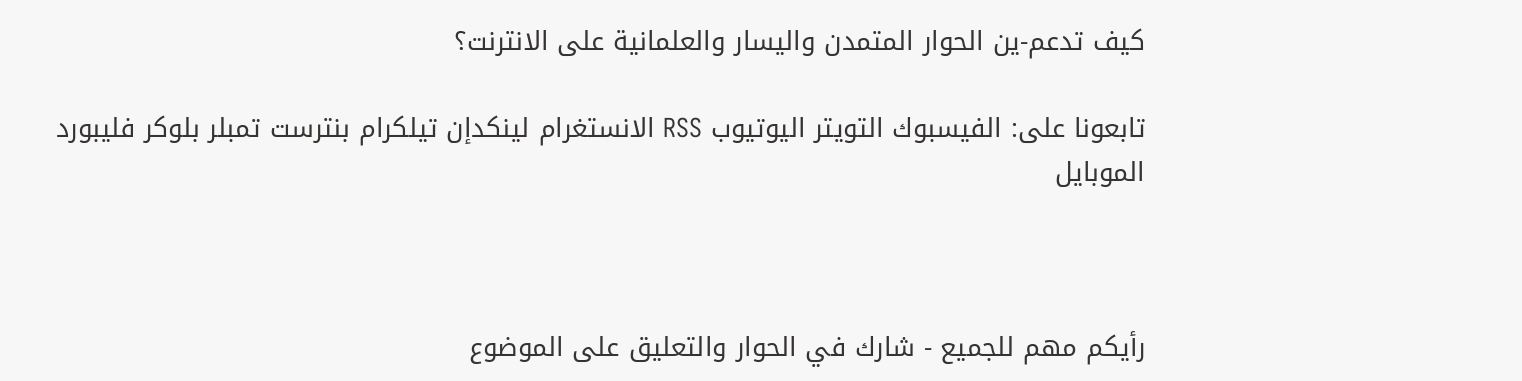كيف تدعم-ين الحوار المتمدن واليسار والعلمانية على الانترنت؟

تابعونا على: الفيسبوك التويتر اليوتيوب RSS الانستغرام لينكدإن تيلكرام بنترست تمبلر بلوكر فليبورد الموبايل



رأيكم مهم للجميع - شارك في الحوار والتعليق على الموضوع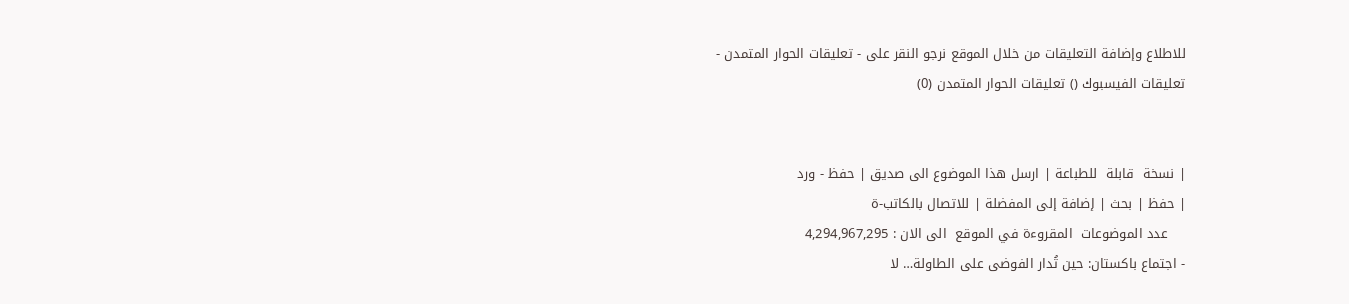للاطلاع وإضافة التعليقات من خلال الموقع نرجو النقر على - تعليقات الحوار المتمدن -
تعليقات الفيسبوك () تعليقات الحوار المتمدن (0)


| نسخة  قابلة  للطباعة | ارسل هذا الموضوع الى صديق | حفظ - ورد
| حفظ | بحث | إضافة إلى المفضلة | للاتصال بالكاتب-ة
    عدد الموضوعات  المقروءة في الموقع  الى الان : 4,294,967,295
- اجتماع باكستان: حين تُدار الفوضى على الطاولة… لا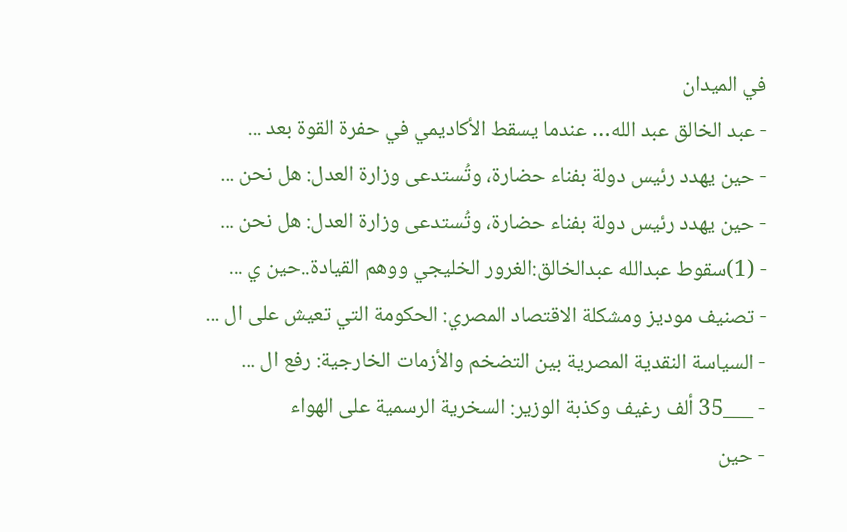في الميدان
- عبد الخالق عبد الله… عندما يسقط الأكاديمي في حفرة القوة بعد ...
- حين يهدد رئيس دولة بفناء حضارة، وتُستدعى وزارة العدل: هل نحن ...
- حين يهدد رئيس دولة بفناء حضارة، وتُستدعى وزارة العدل: هل نحن ...
- (1)سقوط عبدالله عبدالخالق:الغرور الخليجي ووهم القيادة..حين ي ...
- تصنيف موديز ومشكلة الاقتصاد المصري: الحكومة التي تعيش على ال ...
- السياسة النقدية المصرية بين التضخم والأزمات الخارجية: رفع ال ...
- ___35 ألف رغيف وكذبة الوزير: السخرية الرسمية على الهواء
- حين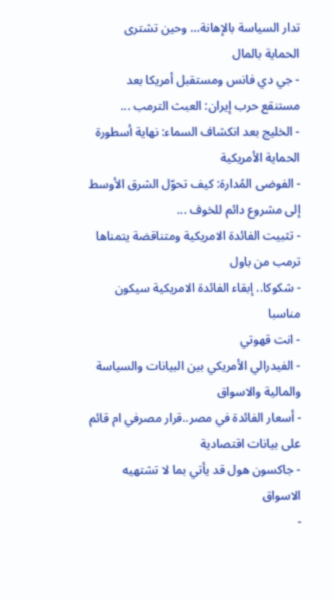تدار السياسة بالإهانة… وحين تشترى الحماية بالمال
- جي دي فانس ومستقبل أمريكا بعد مستنقع حرب إيران: العبث الترمب ...
- الخليج بعد انكشاف السماء: نهاية أسطورة الحماية الأمريكية
- الفوضى المُدارة: كيف تحوّل الشرق الأوسط إلى مشروع دائم للخوف ...
- تثبيت الفائدة الامريكية ومتناقضة يتمناها ترمب من باول
- شكوكا.. إبقاء الفائدة الامريكية سيكون مناسبا
- انت قهوتي
- الفيدرالي الأمريكي بين البيانات والسياسة والمالية والاسواق
- أسعار الفائدة في مصر..قرار مصرفي ام قائم على بيانات اقتصادية
- جاكسون هول قد يأتي بما لا تشتهيه الاسواق
-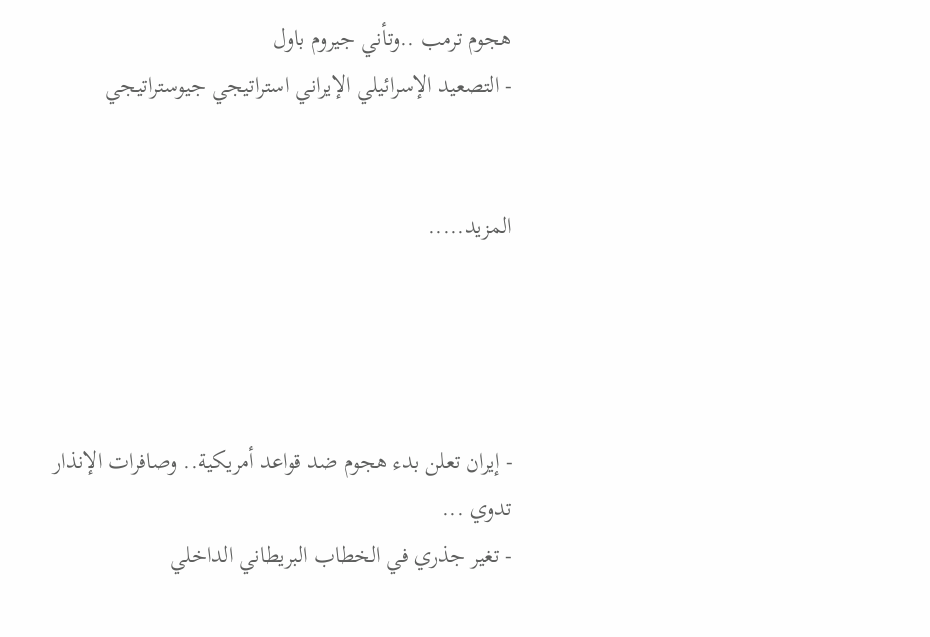هجوم ترمب ..وتأني جيروم باول
- التصعيد الإسرائيلي الإيراني استراتيجي جيوستراتيجي


المزيد.....




- إيران تعلن بدء هجوم ضد قواعد أمريكية.. وصافرات الإنذار تدوي ...
- تغير جذري في الخطاب البريطاني الداخلي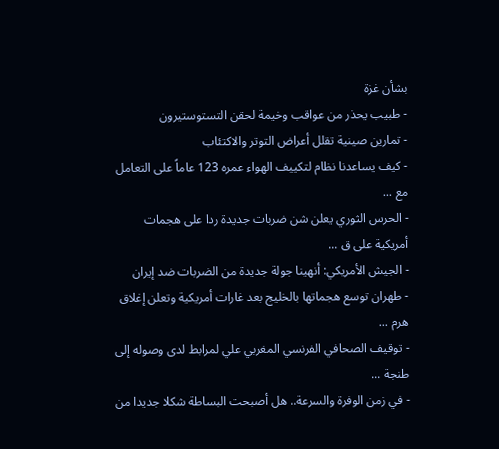بشأن غزة
- طبيب يحذر من عواقب وخيمة لحقن التستوستيرون
- تمارين صينية تقلل أعراض التوتر والاكتئاب
- كيف يساعدنا نظام لتكييف الهواء عمره 123 عاماً على التعامل مع ...
- الحرس الثوري يعلن شن ضربات جديدة ردا على هجمات أمريكية على ق ...
- الجيش الأمريكي: أنهينا جولة جديدة من الضربات ضد إيران
- طهران توسع هجماتها بالخليج بعد غارات أمريكية وتعلن إغلاق هرم ...
- توقيف الصحافي الفرنسي المغربي علي لمرابط لدى وصوله إلى طنجة ...
- في زمن الوفرة والسرعة.. هل أصبحت البساطة شكلا جديدا من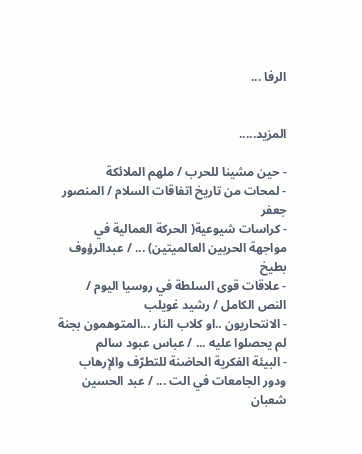الرفا ...


المزيد.....

- حين مشينا للحرب / ملهم الملائكة
- لمحات من تاريخ اتفاقات السلام / المنصور جعفر
- كراسات شيوعية( الحركة العمالية في مواجهة الحربين العالميتين) ... / عبدالرؤوف بطيخ
- علاقات قوى السلطة في روسيا اليوم / النص الكامل / رشيد غويلب
- الانتحاريون ..او كلاب النار ...المتوهمون بجنة لم يحصلوا عليه ... / عباس عبود سالم
- البيئة الفكرية الحاضنة للتطرّف والإرهاب ودور الجامعات في الت ... / عبد الحسين شعبان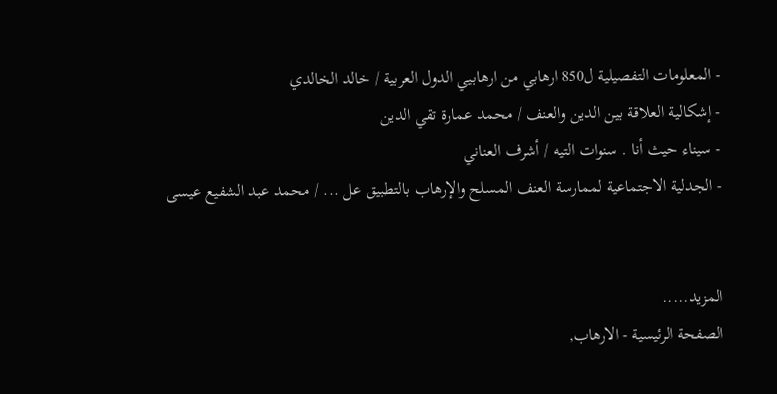- المعلومات التفصيلية ل850 ارهابي من ارهابيي الدول العربية / خالد الخالدي
- إشكالية العلاقة بين الدين والعنف / محمد عمارة تقي الدين
- سيناء حيث أنا . سنوات التيه / أشرف العناني
- الجدلية الاجتماعية لممارسة العنف المسلح والإرهاب بالتطبيق عل ... / محمد عبد الشفيع عيسى


المزيد.....
الصفحة الرئيسية - الارهاب,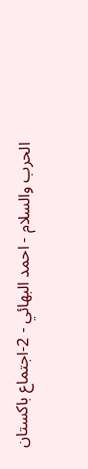الحرب والسلام - احمد البهائي - 2-اجتماع باكستان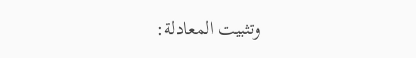وتثبيت المعادلة: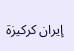إيران كركيزة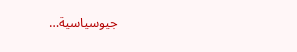جيوسياسية…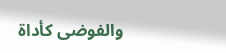والفوضى كأداة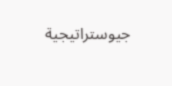جيوستراتيجية